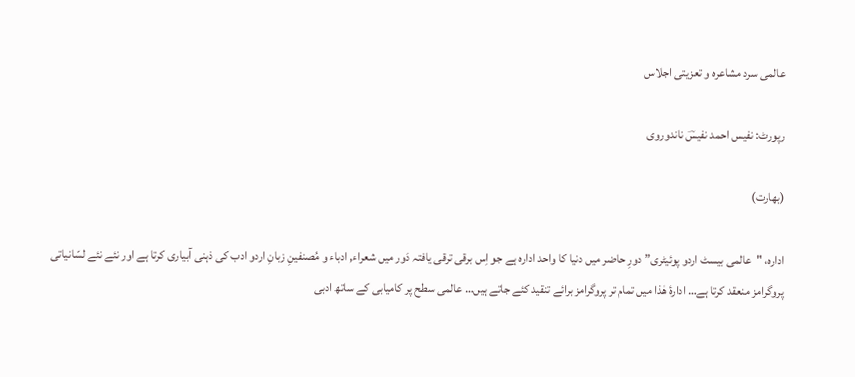عالمی سرد مشاعرہ و تعزیتی اجلاس

رپورٹ: نفیس احمد نفیسؔ ناندوروی

(بھارت)

ادارہ، "عالمی بیسٹ اردو پوئیٹری” دورِ حاضر میں دنیا کا واحد ادارہ ہے جو اِس برقی ترقی یافتہ دَور میں شعراء, ادباء و مُصنفینِ زبانِ اردو ادب کی ذہنی آبیاری کرتا ہے اور نئے نئے لسّانیاتی پروگرامز منعقد کرتا ہے… ادارۂ ھٰذا میں تمام تر پروگرامز برائے تنقید کئے جاتے ہیں… عالمی سطح پر کامیابی کے ساتھ ادبی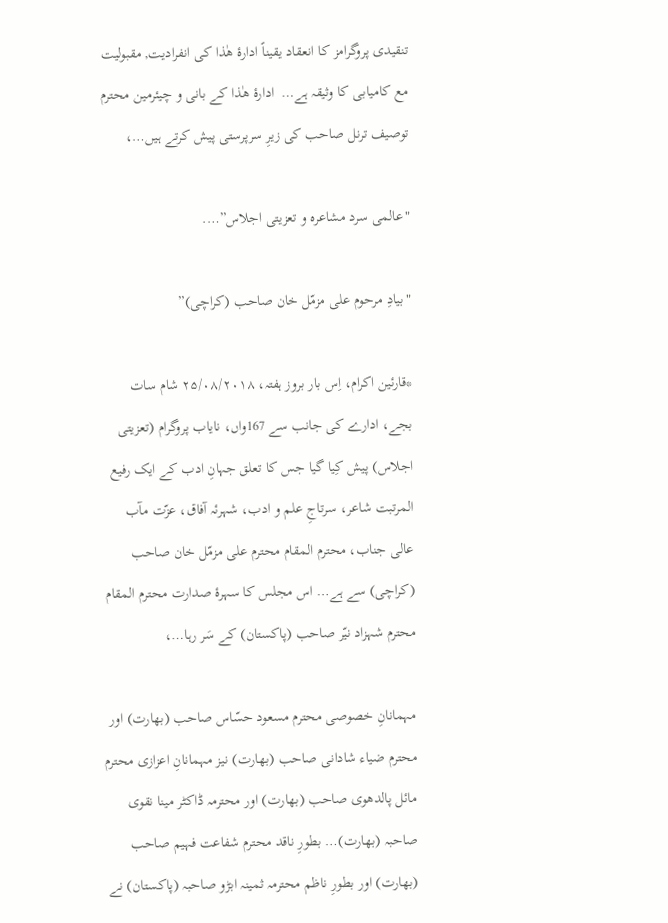تنقیدی پروگرامز کا انعقاد یقیناً ادارۂ ھٰذا کی انفرادیت, مقبولیت مع کامیابی کا وثیقہ ہے…  ادارۂ ھٰذا کے بانی و چیئرمین محترم توصیف ترنل صاحب کی زیرِ سرپرستی پیش کرتے ہیں…،

"عالمی سرد مشاعرہ و تعزیتی اجلاس”….

"بیادِ مرحوم علی مزمّل خان صاحب (کراچی)”

*قارئین اکرام، اِس بار بروز ہفتہ، ۲۵/۰۸/۲۰۱۸ شام سات بجے، ادارے کی جانب سے 167واں، نایاب پروگرام (تعزیتی اجلاس) پیش کِیا گیا جس کا تعلق جہانِ ادب کے ایک رفیع المرتبت شاعر، سرتاجِ علم و ادب، شہرئہ آفاق، عزّت مآب عالی جناب، محترم المقام محترم علی مزمّل خان صاحب (کراچی) سے ہے… اس مجلس کا سہرۂ صدارت محترم المقام محترم شہزاد نیّر صاحب (پاکستان) کے سَر رہا…،

مہمانانِ خصوصی محترم مسعود حسّاس صاحب (بھارت) اور محترم ضیاء شادانی صاحب (بھارت) نیز مہمانانِ اعزازی محترم مائل پالدھوی صاحب (بھارت) اور محترمہ ڈاکٹر مینا نقوی صاحبہ (بھارت)… بطورِ ناقد محترم شفاعت فہیم صاحب (بھارت) اور بطورِ ناظم محترمہ ثمینہ ابڑو صاحبہ (پاکستان) نے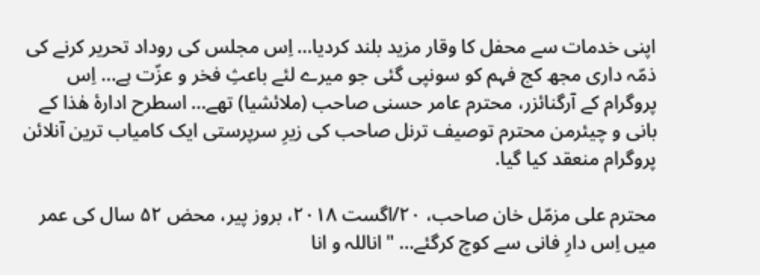اپنی خدمات سے محفل کا وقار مزید بلند کردیا… اِس مجلس کی روداد تحریر کرنے کی ذمّہ داری مجھ کج فہم کو سونپی گئی جو میرے لئے باعثِ فخر و عزّت ہے… اِس پروگرام کے آرگنائزر، محترم عامر حسنی صاحب (ملائشیا) تھے… اسطرح ادارۂ ھٰذا کے بانی و چیئرمن محترم توصیف ترنل صاحب کی زیرِ سرپرستی ایک کامیاب ترین آنلائن پروگرام منعقد کیا گیا.

محترم علی مزمّل خان صاحب، ۲۰/اگست ۲۰۱۸، بروز پیر، محض ۵۲ سال کی عمر میں اِس دارِ فانی سے کوچ کرگئے… "اناللہ و انا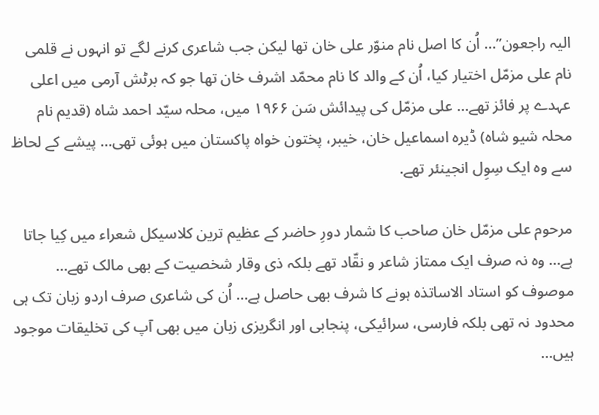الیہ راجعون”… اُن کا اصل نام منوّر علی خان تھا لیکن جب شاعری کرنے لگے تو انہوں نے قلمی نام علی مزمّل اختیار کیا، اُن کے والد کا نام محمّد اشرف خان تھا جو کہ برٹش آرمی میں اعلی عہدے پر فائز تھے… علی مزمّل کی پیدائش سَن ۱۹۶۶ میں، محلہ سیّد احمد شاہ (قدیم نام محلہ شیو شاہ) ڈیرہ اسماعیل خان، خیبر، پختون خواہ پاکستان میں ہوئی تھی… پیشے کے لحاظ سے وہ ایک سِوِل انجینئر تھے.

مرحوم علی مزمّل خان صاحب کا شمار دورِ حاضر کے عظیم ترین کلاسیکل شعراء میں کِیا جاتا ہے… وہ نہ صرف ایک ممتاز شاعر و نقّاد تھے بلکہ ذی وقار شخصیت کے بھی مالک تھے… موصوف کو استاد الاساتذہ ہونے کا شرف بھی حاصل ہے… اُن کی شاعری صرف اردو زبان تک ہی محدود نہ تھی بلکہ فارسی، سرائیکی، پنجابی اور انگریزی زبان میں بھی آپ کی تخلیقات موجود ہیں…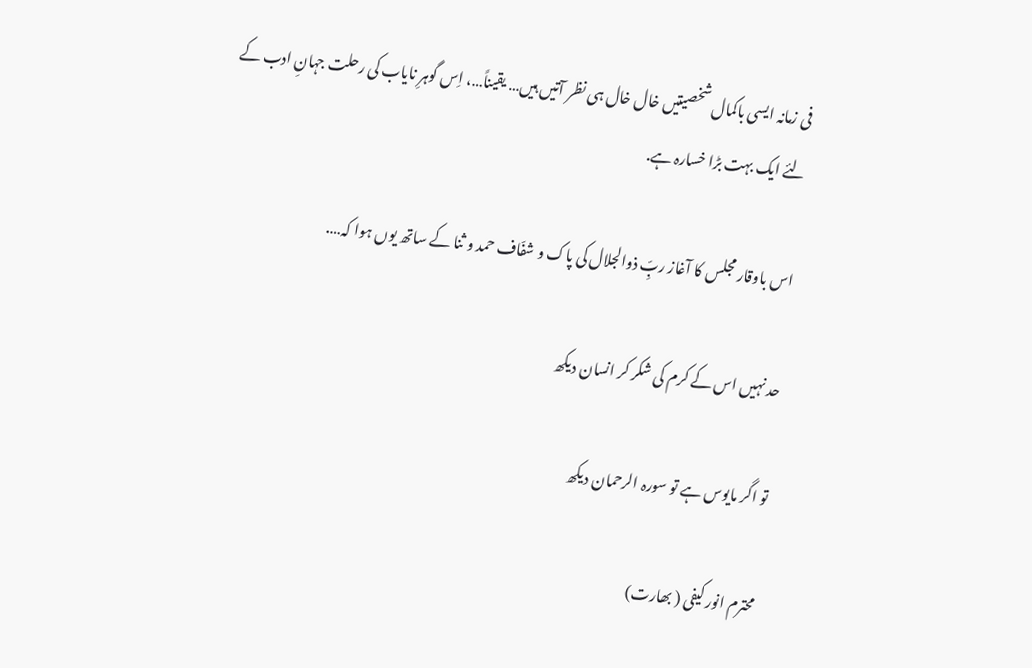فی زمانہ ایسی باکمال شخصیتیں خال خال ہی نظر آتیں ہیں… یقیناً…، اِس گوہرِ نایاب کی رحلت جہانِ ادب کے لئے ایک بہت بڑا خسارہ ہے.

اس باوقار مجلس کا آغاز ربِّ ذوالجلال کی پاک و شفّاف حمد و ثنا کے ساتھ یوں ہوا کہ….

حد نہیں اس کے کرم کی شکر کر انسان دیکھ

تو اگر مایوس ہے تو سورہ الرحمان دیکھ

محترم انور کیفی ( بھارت)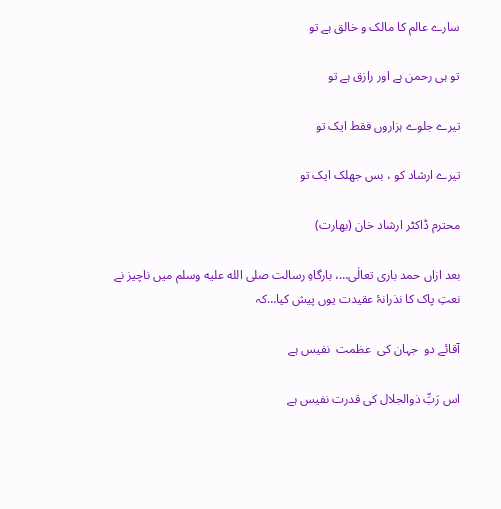سارے عالم کا مالک و خالق ہے تو

تو ہی رحمن ہے اور رازق ہے تو

تیرے جلوے ہزاروں فقط ایک تو

تیرے ارشاد کو ، بس جھلک ایک تو

محترم ڈاکٹر ارشاد خان (بھارت)

بعد ازاں حمد باری تعالٰی…، بارگاہِ رسالت صلى الله عليه وسلم میں ناچیز نے نعتِ پاک کا نذرانۂ عقیدت یوں پیش کیا…کہ

آقائے دو  جہان کی  عظمت  نفیس ہے

اس رَبِّ ذوالجلال کی قدرت نفیس ہے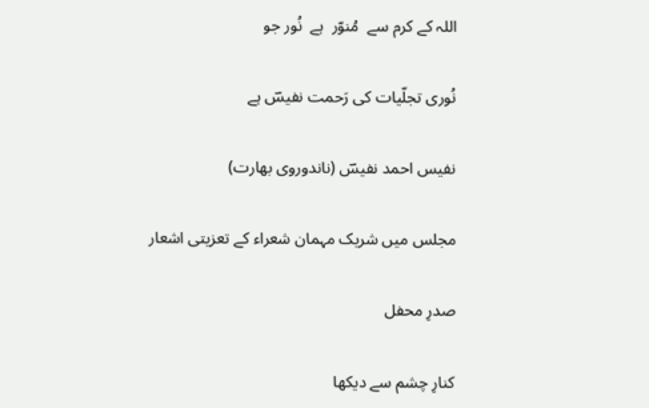اللہ کے کرم سے  مُنوّر  ہے  نُور جو

نُوری تجلّیات کی رَحمت نفیسؔ ہے

نفیس احمد نفیسؔ (ناندوروی بھارت)

مجلس میں شریک مہمان شعراء کے تعزیتی اشعار

صدرِ محفل

کنارِ چشم سے دیکھا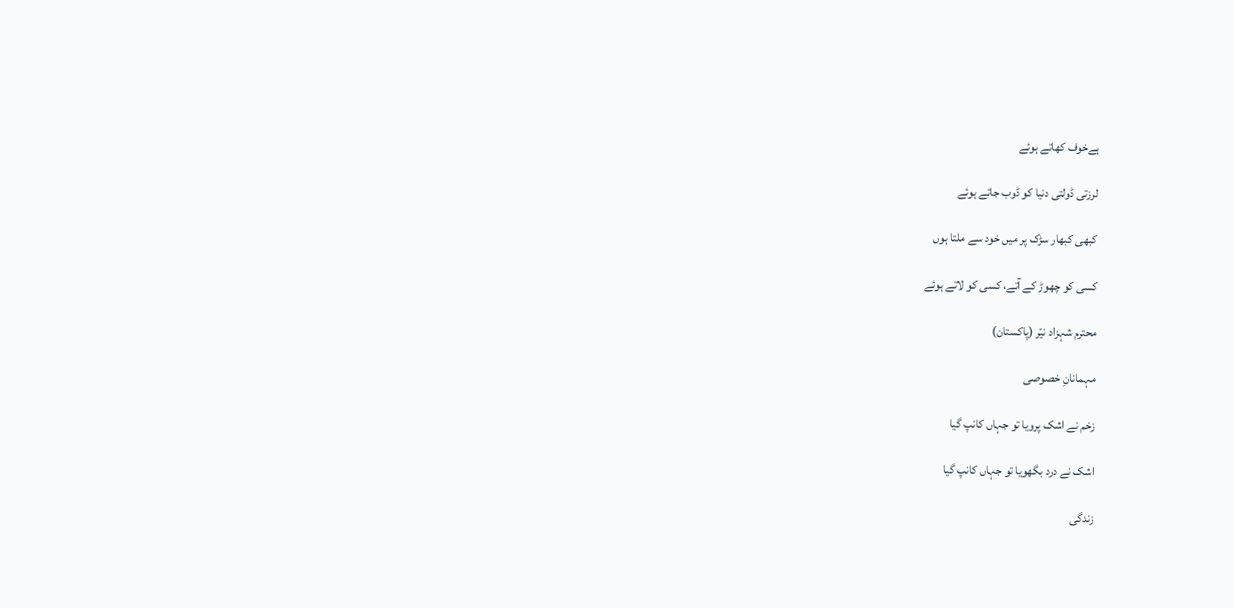ہےخوف کھاتے ہوئے

لرزتی ڈولتی دنیا کو ڈوب جاتے ہوئے

کبھی کبھار سڑک پر میں خود سے ملتا ہوں

کسی کو چھوڑ کے آتے، کسی کو لاتے ہوئے

محترم شہزاد نیّر (پاکستان)

مہمانانِ خصوصی

زخم نے اشک پرویا تو جہاں کانپ گیا

اشک نے درد بگھویا تو جہاں کانپ گیا

زندگی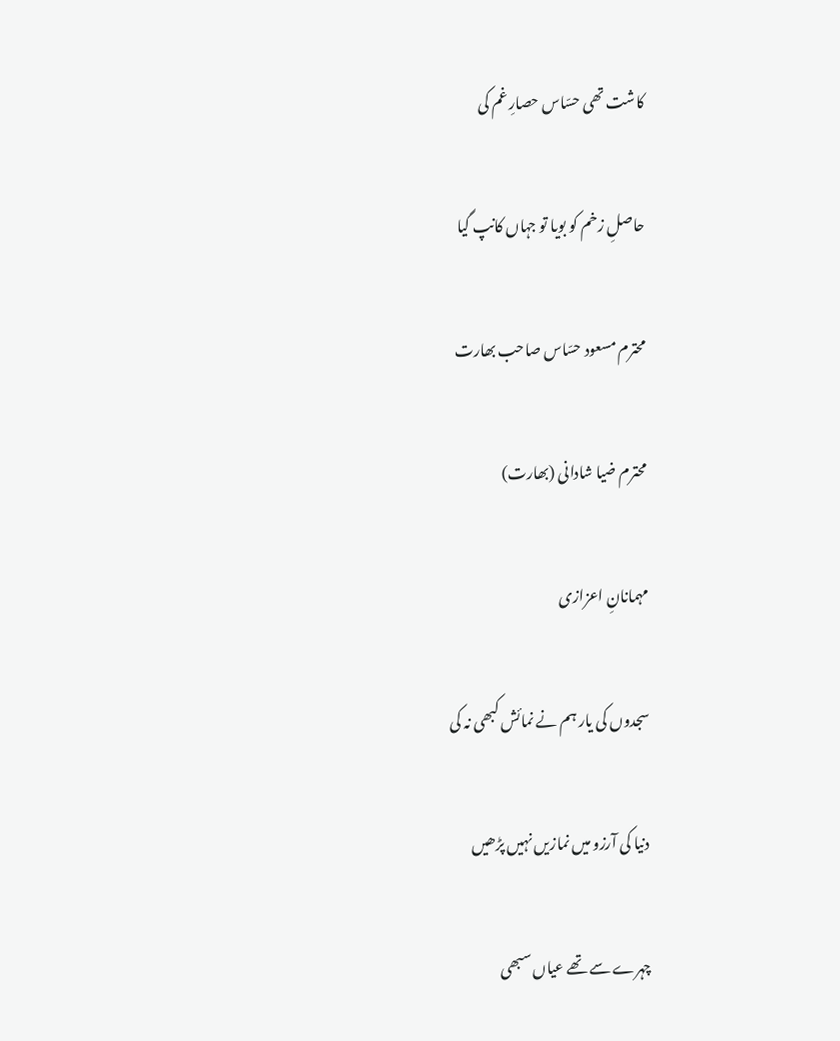کاشت تھی حسّاس حصارِ غم کی

حاصلِ زخم کو بویا تو جہاں کانپ گیا

محترم مسعود حسّاس صاحب بھارت

محترم ضیا شادانی (بھارت)

مہمانانِ اعزازی

سجدوں کی یار ہم نے نمائش کبھی نہ کی

دنیا کی آرزو میں نمازیں نہیں پڑھیں

چہرے سے تھے عیاں سبھی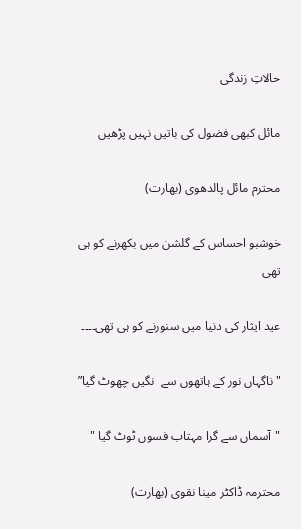حالاتِ زندگی

مائل کبھی فضول کی باتیں نہیں پڑھیں

محترم مائل پالدھوی (بھارت)

خوشبو احساس کے گلشن میں بکھرنے کو ہی تھی

عید ایثار کی دنیا میں سنورنے کو ہی تھی۔۔۔۔

"ناگہاں نور کے ہاتھوں سے  نگیں چھوٹ گیا”

"آسماں سے گرا مہتاب فسوں ٹوٹ گیا "

محترمہ ڈاکٹر مینا نقوی (بھارت)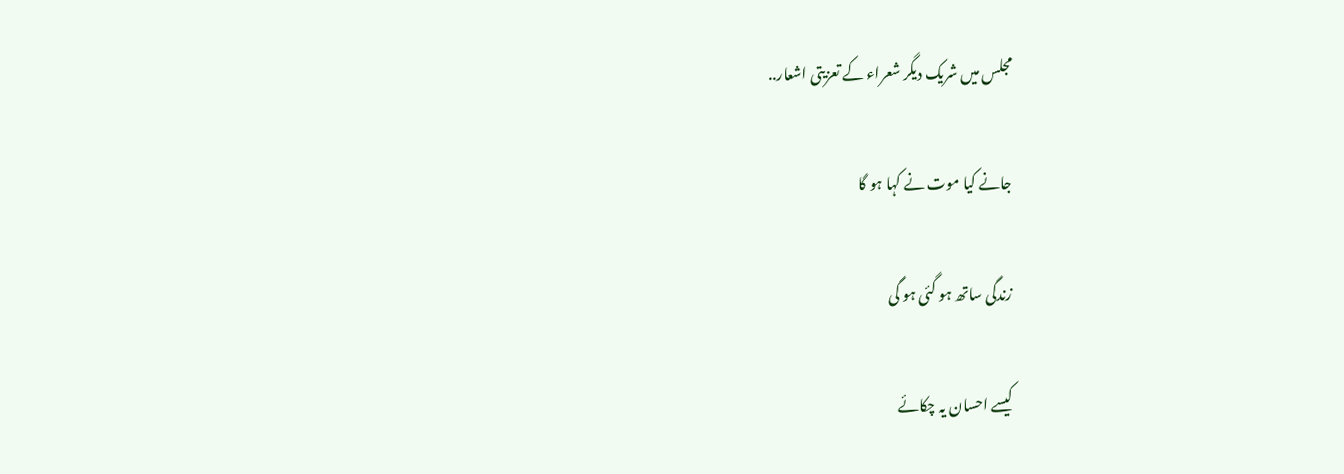مجلس میں شریک دیگر شعراء کے تعزیتی اشعار..

جانے کیا موت نے کہا ہو گا

زندگی ساتھ ہو گئی ہو گی

کیسے احسان یہ چکائے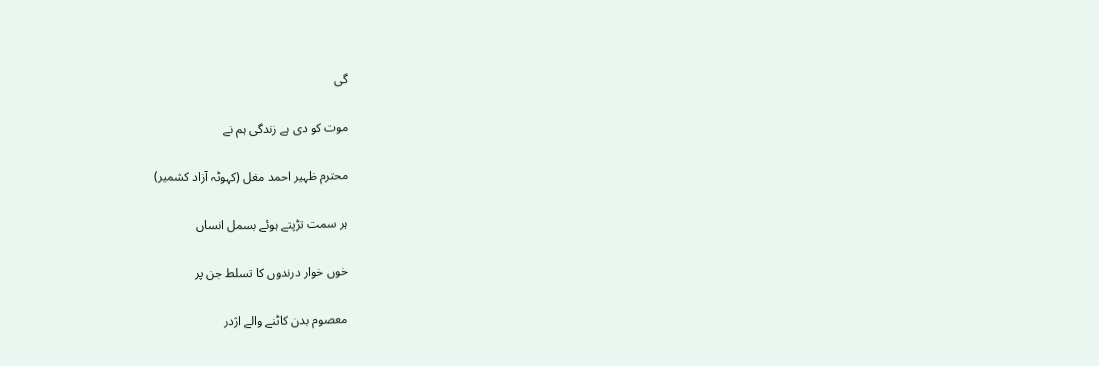گی

موت کو دی ہے زندگی ہم نے

محترم ظہیر احمد مغل (کہوٹہ آزاد کشمیر)

ہر سمت تڑپتے ہوئے بسمل انساں

خوں خوار درندوں کا تسلط جن پر

معصوم بدن کاٹنے والے اژدر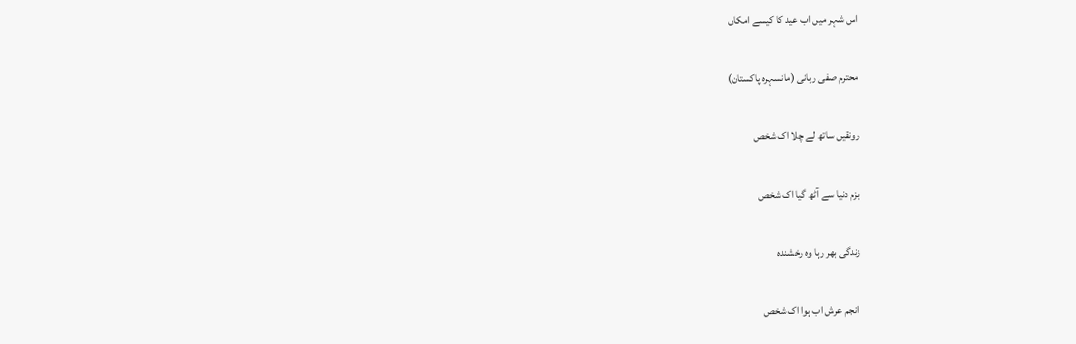اس شہر میں اب عید کا کیسے امکاں

محترم صفی ربانی (مانسہرہ پاکستان)

رونقیں ساتھ لے چلا اک شخص

بزم دنیا سے آٹھ گیا اک شخص

زندگی بھر رہا وہ رخشندہ

 انجم عرش اب ہوا اک شخص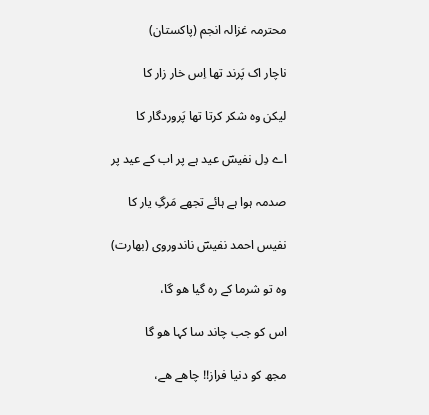محترمہ غزالہ انجم (پاکستان)

ناچار اک پَرند تھا اِس خار زار کا

لیکن وہ شکر کرتا تھا پَروردگار کا

اے دِل نفیسؔ عید ہے پر اب کے عید پر

صدمہ ہوا ہے ہائے تجھے مَرگِ یار کا

نفیس احمد نفیسؔ ناندوروی (بھارت)

وہ تو شرما کے رہ گیا ھو گا،

اس کو جب چاند سا کہا ھو گا

مجھ کو دنیا فراز!! چاھے ھے،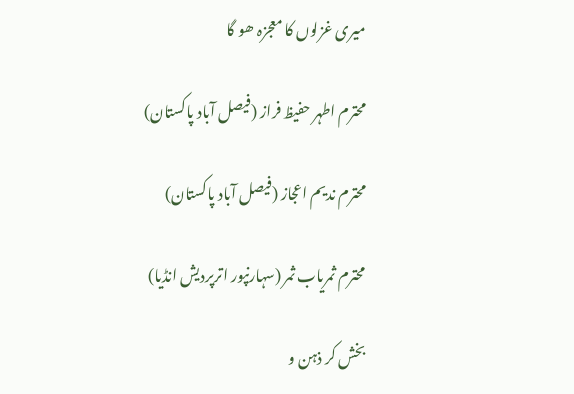میری غزلوں کا معجزہ ھو گا

محترم اطہر حفیظ فراز (فیصل آباد پاکستان)

محترم ندیم اعجاز (فیصل آباد پاکستان)

محترم ثمریاب ثمر (سہارنپور اترپردیش انڈیا)

بخش کر ذہن و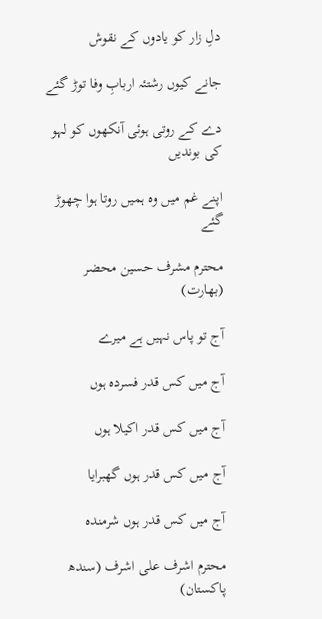دلِ زار کو یادوں کے نقوش

جانے کیوں رشتئہ اربابِ وفا توڑ گئے

دے کے روتی ہوئی آنکھوں کو لہو کی بوندیں

اپنے غم میں وہ ہمیں روتا ہوا چھوڑ گئے

محترم مشرف حسین محضر (بھارت)

آج تو پاس نہیں ہے میرے

آج میں کس قدر فسردہ ہوں

آج میں کس قدر اکیلا ہوں

آج میں کس قدر ہوں گھبرایا

آج میں کس قدر ہوں شرمندہ

محترم اشرف علی اشرف (سندھ پاکستان)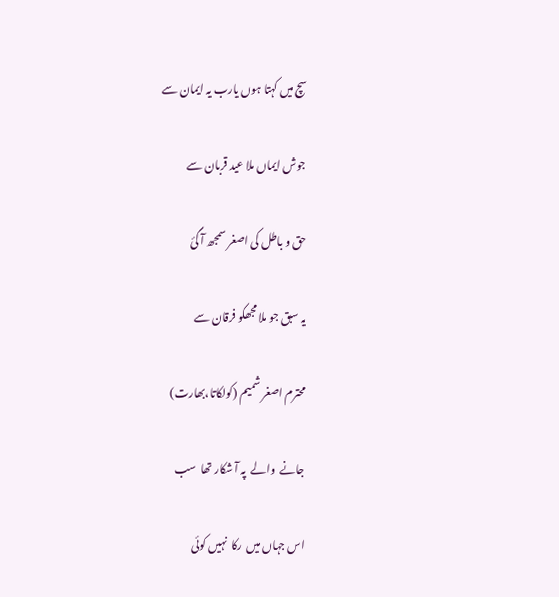سچ میں کہتا ہوں یارب یہ ایمان سے

جوش ایماں ملا عید قربان سے

حق و باطل کی اصغر سمجھ آ گئ

یہ سبق جو ملا مجھکو فرقان سے

محترم اصغر شمیم (کولکاتا،بھارت)

جانے  والے  پہ آ شکار تھا  سب

اس جہاں میں  رکا  نہیں کوئی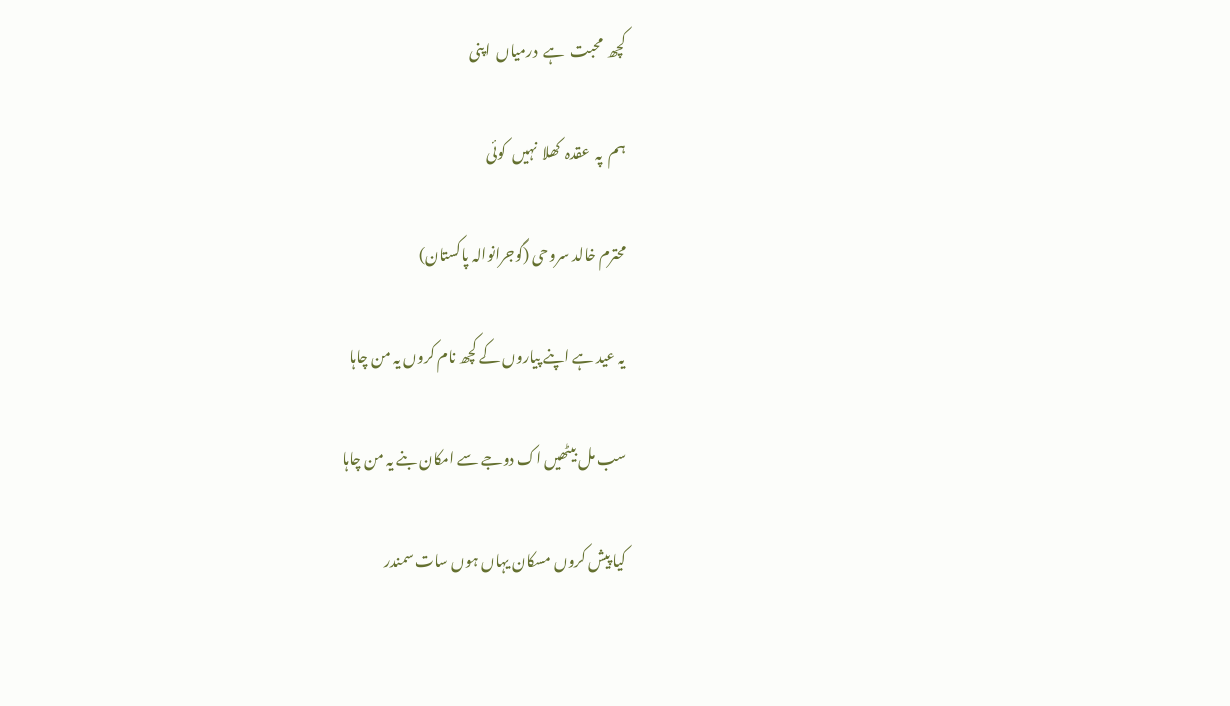کچھ  محبت  ہے  درمیاں  اپنی

ہم  پہ  عقدہ  کھلا  نہیں  کوئی

محترم خالد سروحی (گوجرانوالہ پاکستان)

یہ عید ہے اپنے پیاروں کے کچھ نام کروں یہ من چاہا

سب مل بیٹھیں اک دوجے سے امکان بنے یہ من چاہا

کیا پیش کروں مسکان یہاں ہوں سات سمندر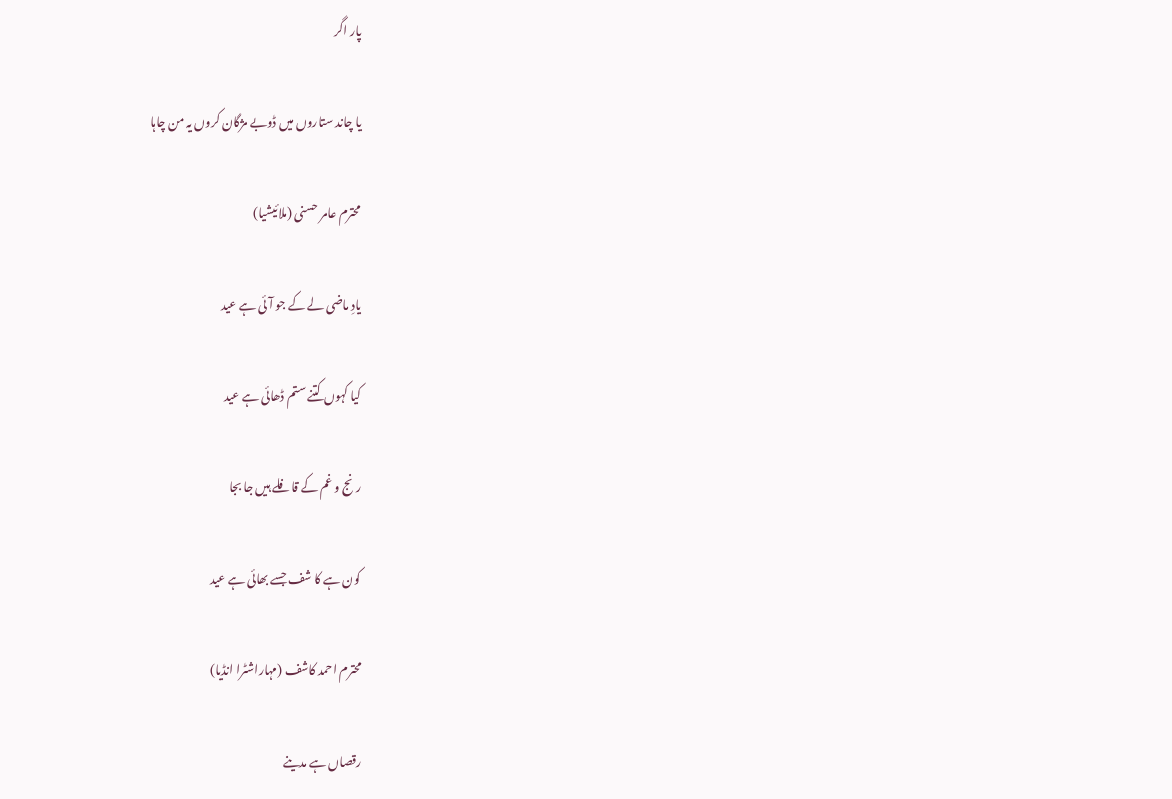پار اگر

یا چاند ستاروں میں ڈوبے مژگان کروں یہ من چاہا

محترم عامر حسنی (ملائیشیا)

یادِ ماضی لے کے جو آئی ہے عید

کیا کہوں کتنے ستم ڈھائی ہے عید

رنج و غم کے قافلے ہیں جا بجا

کون ہے کا شف جسے بھائی ہے عید

محترم احمد کاشف (مہاراشٹرا انڈیا)

رقصاں ہے مدینے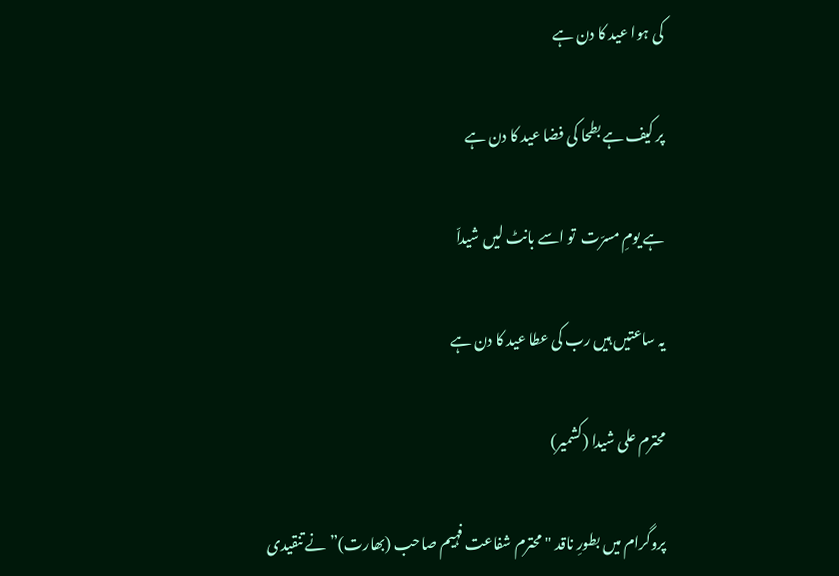کی ہوا عید کا دن ہے

پر کیف ہے بطحا کی فضا عید کا دن ہے

ہے یومِ مسرّت  تو اسے بانٹ لیں شیداّ

یہ ساعتیں ہیں رب کی عطا عید کا دن ہے

محترم علی شیدا (کشمیر)

پروگرام میں بطورِ ناقد "محترم شفاعت فہیم صاحب (بھارت)” نے تنقیدی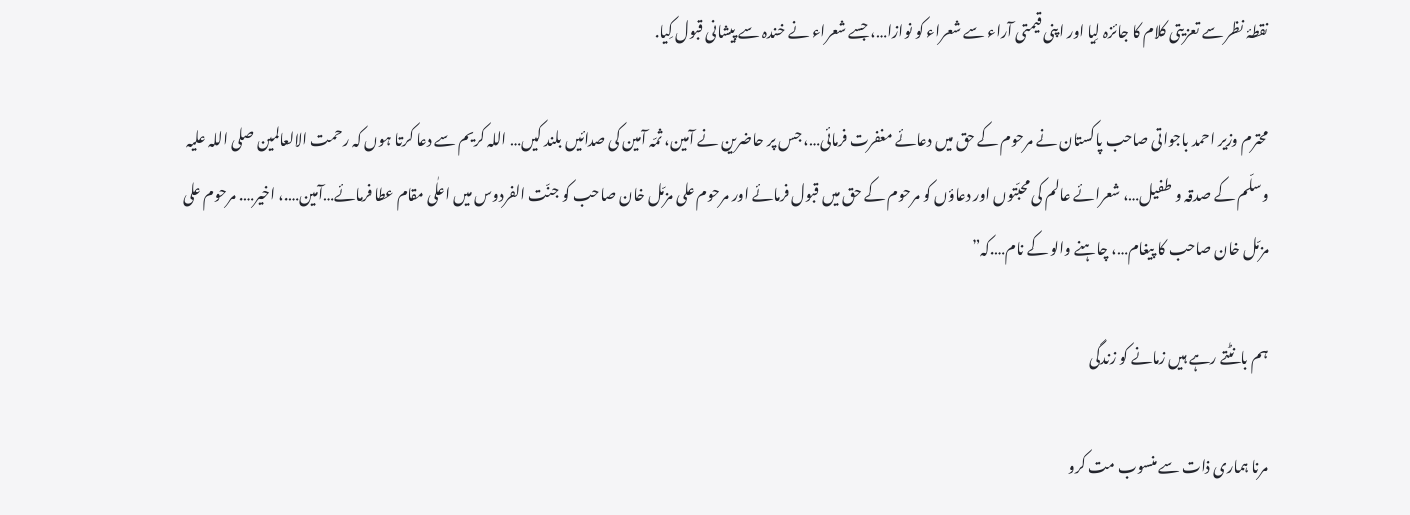نقطۂ نظر سے تعزیتی کلام کا جائزہ لِیا اور اپنی قیمتی آراء سے شعراء کو نوازا…، جسے شعراء نے خندہ سے پیشانی قبول کِیا.

محترم وزیر احمد باجواتی صاحب پاکستان نے مرحوم کے حق میں دعائے مغفرت فرمائی…، جس پر حاضرین نے آمین، ثمّہ آمین کی صدائیں بلند کیں… اللہ کریم سے دعا کرتا ہوں کہ رحمت الالعالمین صلی اللہ علیہ وسلّم کے صدقہ و طفیل…، شعرائے عالم کی محبّتوں اور دعاؤں کو مرحوم کے حق میں قبول فرمائے اور مرحوم علی مزمّل خان صاحب کو جنّت الفردوس میں اعلٰی مقام عطا فرمائے…آمین….، اخیر…. مرحوم علی مزمّل خان صاحب کا پیغام…، چاہنے والو کے نام….کہ”

ہم بانٹتے رہے ہیں زمانے کو زندگی

مرنا ہماری ذات سے منسوب مت کرو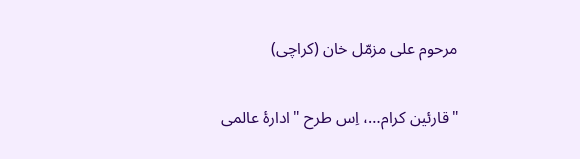مرحوم علی مزمّل خان (کراچی)

"قارئین کرام…، اِس طرح "ادارۂ عالمی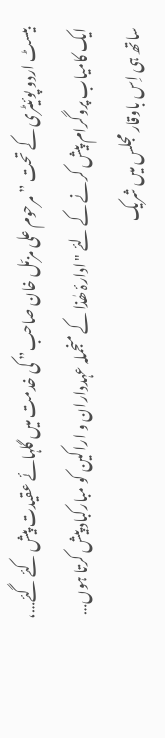بیسٹ اردو پوئیٹری کے تحت ” مرحوم علی مزمّل خان صاحب” کی خدمت میں گلہائے عقیدت پیش کئے گئے…، ایک کامیاب پروگرام پیش کرنے کے لئے "ادارۂ ھٰذا کے منجملہ عہدداران و اراکین کو مبارکباد پیش کرتا ہوں… ساتھ ہی اِس باوقار مجلس میں شریک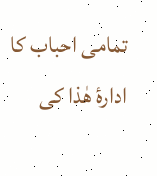تمامی احباب کا ادارۂ ھٰذا کی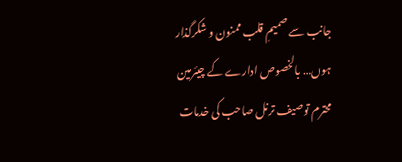جانب سے صمیمِ قلب ممنون و شکرگذار ہوں… بالخصوص ادارے کے چیئرمین محترم توصیف ترنل صاحب کی خدمات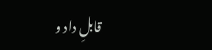قابلِ داد و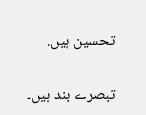تحسین ہیں.

تبصرے بند ہیں۔